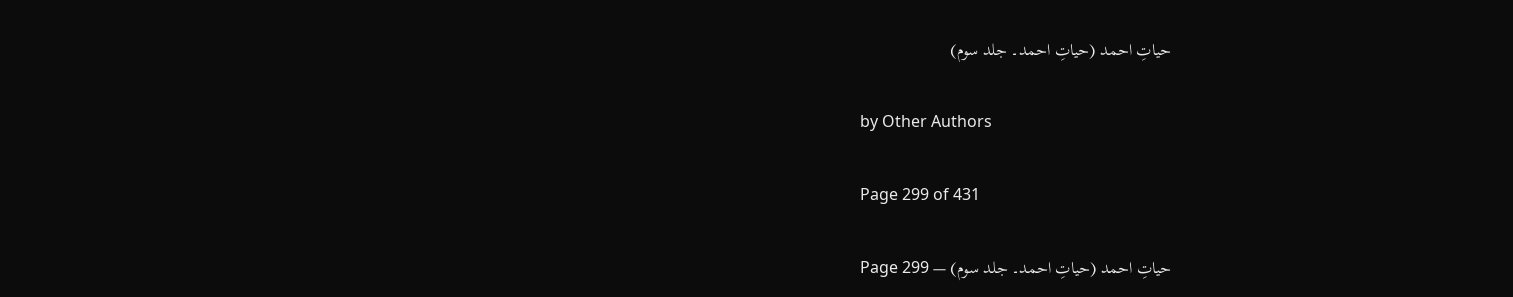حیاتِ احمد (حیاتِ احمد۔ جلد سوم)

by Other Authors

Page 299 of 431

حیاتِ احمد (حیاتِ احمد۔ جلد سوم) — Page 299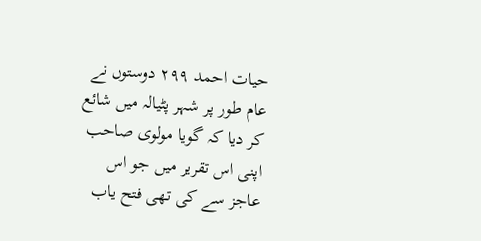حیات احمد ۲۹۹ دوستوں نے عام طور پر شہر پٹیالہ میں شائع کر دیا کہ گویا مولوی صاحب اپنی اس تقریر میں جو اس عاجز سے کی تھی فتح یاب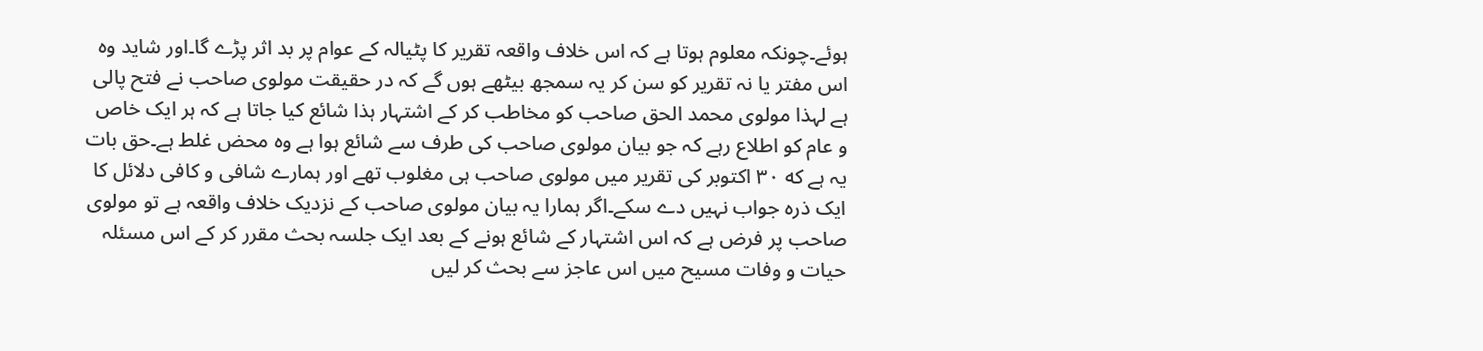ہوئے۔چونکہ معلوم ہوتا ہے کہ اس خلاف واقعہ تقریر کا پٹیالہ کے عوام پر بد اثر پڑے گا۔اور شاید وہ اس مفتر یا نہ تقریر کو سن کر یہ سمجھ بیٹھے ہوں گے کہ در حقیقت مولوی صاحب نے فتح پالی ہے لہذا مولوی محمد الحق صاحب کو مخاطب کر کے اشتہار ہذا شائع کیا جاتا ہے کہ ہر ایک خاص و عام کو اطلاع رہے کہ جو بیان مولوی صاحب کی طرف سے شائع ہوا ہے وہ محض غلط ہے۔حق بات یہ ہے که ۳۰ اکتوبر کی تقریر میں مولوی صاحب ہی مغلوب تھے اور ہمارے شافی و کافی دلائل کا ایک ذرہ جواب نہیں دے سکے۔اگر ہمارا یہ بیان مولوی صاحب کے نزدیک خلاف واقعہ ہے تو مولوی صاحب پر فرض ہے کہ اس اشتہار کے شائع ہونے کے بعد ایک جلسہ بحث مقرر کر کے اس مسئلہ حیات و وفات مسیح میں اس عاجز سے بحث کر لیں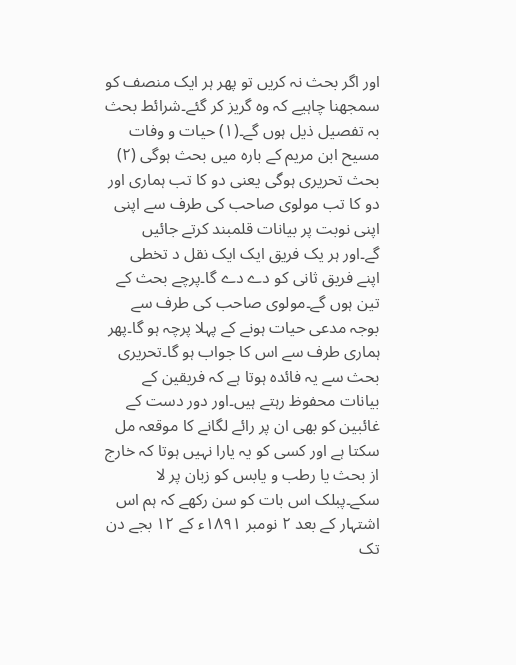اور اگر بحث نہ کریں تو پھر ہر ایک منصف کو سمجھنا چاہیے کہ وہ گریز کر گئے۔شرائط بحث بہ تفصیل ذیل ہوں گے۔(۱) حیات و وفات مسیح ابن مریم کے بارہ میں بحث ہوگی (۲) بحث تحریری ہوگی یعنی دو کا تب ہماری اور دو کا تب مولوی صاحب کی طرف سے اپنی اپنی نوبت پر بیانات قلمبند کرتے جائیں گے۔اور ہر یک فریق ایک ایک نقل د تخطی اپنے فریق ثانی کو دے دے گا۔پرچے بحث کے تین ہوں گے۔مولوی صاحب کی طرف سے بوجہ مدعی حیات ہونے کے پہلا پرچہ ہو گا۔پھر ہماری طرف سے اس کا جواب ہو گا۔تحریری بحث سے یہ فائدہ ہوتا ہے کہ فریقین کے بیانات محفوظ رہتے ہیں۔اور دور دست کے غائبین کو بھی ان پر رائے لگانے کا موقعہ مل سکتا ہے اور کسی کو یہ یارا نہیں ہوتا کہ خارج از بحث یا رطب و یابس کو زبان پر لا سکے۔پبلک اس بات کو سن رکھے کہ ہم اس اشتہار کے بعد ۲ نومبر ۱۸۹۱ء کے ۱۲ بجے دن تک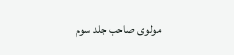مولوی صاحب جلد سوم